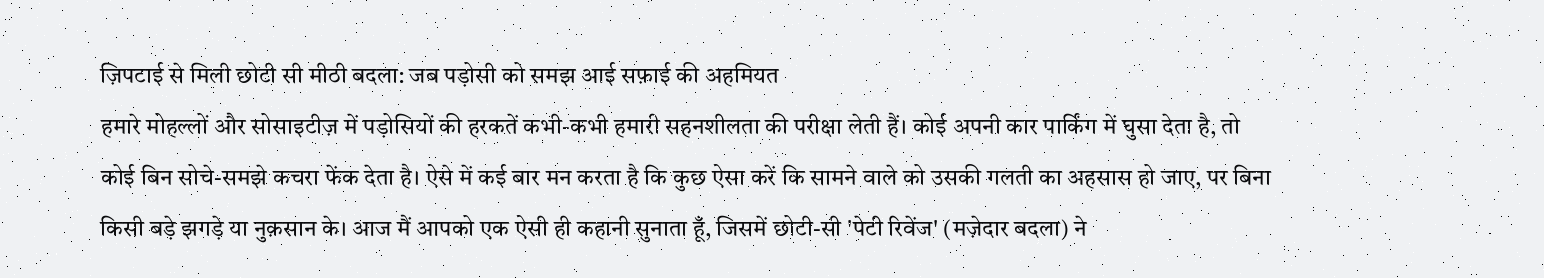ज़िपटाई से मिली छोटी सी मीठी बदला: जब पड़ोसी को समझ आई सफ़ाई की अहमियत
हमारे मोहल्लों और सोसाइटीज़ में पड़ोसियों की हरकतें कभी-कभी हमारी सहनशीलता की परीक्षा लेती हैं। कोई अपनी कार पार्किंग में घुसा देता है, तो कोई बिन सोचे-समझे कचरा फेंक देता है। ऐसे में कई बार मन करता है कि कुछ ऐसा करें कि सामने वाले को उसकी गलती का अहसास हो जाए, पर बिना किसी बड़े झगड़े या नुक़सान के। आज मैं आपको एक ऐसी ही कहानी सुनाता हूँ, जिसमें छोटी-सी 'पेटी रिवेंज' (मज़ेदार बदला) ने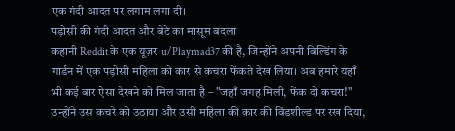एक गंदी आदत पर लगाम लगा दी।
पड़ोसी की गंदी आदत और बेटे का मासूम बदला
कहानी Reddit के एक यूज़र u/Playmad37 की है, जिन्होंने अपनी बिल्डिंग के गार्डन में एक पड़ोसी महिला को कार से कचरा फेंकते देख लिया। अब हमारे यहाँ भी कई बार ऐसा देखने को मिल जाता है – "जहाँ जगह मिली, फेंक दो कचरा!" उन्होंने उस कचरे को उठाया और उसी महिला की कार की विंडशील्ड पर रख दिया,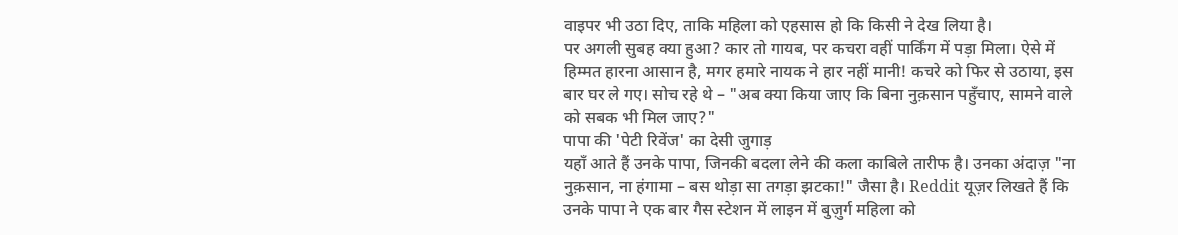वाइपर भी उठा दिए, ताकि महिला को एहसास हो कि किसी ने देख लिया है।
पर अगली सुबह क्या हुआ? कार तो गायब, पर कचरा वहीं पार्किंग में पड़ा मिला। ऐसे में हिम्मत हारना आसान है, मगर हमारे नायक ने हार नहीं मानी! कचरे को फिर से उठाया, इस बार घर ले गए। सोच रहे थे – "अब क्या किया जाए कि बिना नुक़सान पहुँचाए, सामने वाले को सबक भी मिल जाए?"
पापा की 'पेटी रिवेंज' का देसी जुगाड़
यहाँ आते हैं उनके पापा, जिनकी बदला लेने की कला काबिले तारीफ है। उनका अंदाज़ "ना नुक़सान, ना हंगामा – बस थोड़ा सा तगड़ा झटका!" जैसा है। Reddit यूज़र लिखते हैं कि उनके पापा ने एक बार गैस स्टेशन में लाइन में बुज़ुर्ग महिला को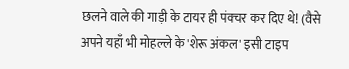छलने वाले की गाड़ी के टायर ही पंक्चर कर दिए थे! (वैसे अपने यहाँ भी मोहल्ले के 'शेरू अंकल' इसी टाइप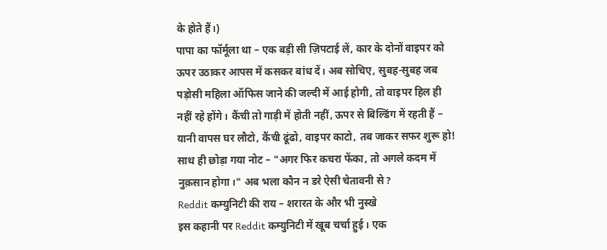के होते हैं।)
पापा का फॉर्मूला था – एक बड़ी सी ज़िपटाई लें, कार के दोनों वाइपर को ऊपर उठाकर आपस में कसकर बांध दें। अब सोचिए, सुबह-सुबह जब पड़ोसी महिला ऑफिस जाने की जल्दी में आई होगी, तो वाइपर हिल ही नहीं रहे होंगे। कैंची तो गाड़ी में होती नहीं, ऊपर से बिल्डिंग में रहती हैं – यानी वापस घर लौटो, कैंची ढूंढो, वाइपर काटो, तब जाकर सफर शुरू हो! साथ ही छोड़ा गया नोट – "अगर फिर कचरा फेंका, तो अगले कदम में नुक़सान होगा।" अब भला कौन न डरे ऐसी चेतावनी से?
Reddit कम्युनिटी की राय – शरारत के और भी नुस्खे
इस कहानी पर Reddit कम्युनिटी में खूब चर्चा हुई। एक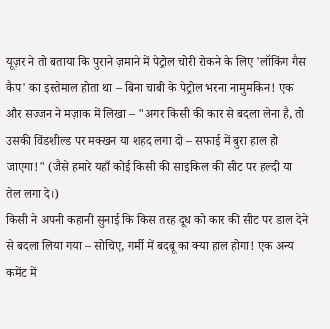यूज़र ने तो बताया कि पुराने ज़माने में पेट्रोल चोरी रोकने के लिए 'लॉकिंग गैस कैप' का इस्तेमाल होता था – बिना चाबी के पेट्रोल भरना नामुमकिन! एक और सज्जन ने मज़ाक में लिखा – "अगर किसी की कार से बदला लेना है, तो उसकी विंडशील्ड पर मक्खन या शहद लगा दो – सफाई में बुरा हाल हो जाएगा!" (जैसे हमारे यहाँ कोई किसी की साइकिल की सीट पर हल्दी या तेल लगा दे।)
किसी ने अपनी कहानी सुनाई कि किस तरह दूध को कार की सीट पर डाल देने से बदला लिया गया – सोचिए, गर्मी में बदबू का क्या हाल होगा! एक अन्य कमेंट में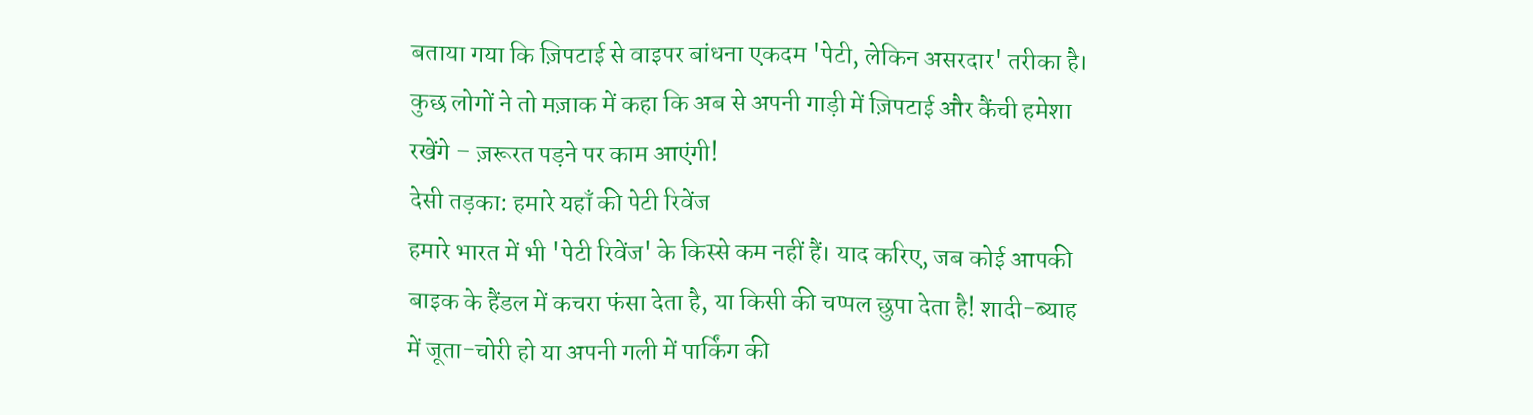बताया गया कि ज़िपटाई से वाइपर बांधना एकदम 'पेटी, लेकिन असरदार' तरीका है। कुछ लोगों ने तो मज़ाक में कहा कि अब से अपनी गाड़ी में ज़िपटाई और कैंची हमेशा रखेंगे – ज़रूरत पड़ने पर काम आएंगी!
देसी तड़का: हमारे यहाँ की पेटी रिवेंज
हमारे भारत में भी 'पेटी रिवेंज' के किस्से कम नहीं हैं। याद करिए, जब कोई आपकी बाइक के हैंडल में कचरा फंसा देता है, या किसी की चप्पल छुपा देता है! शादी-ब्याह में जूता-चोरी हो या अपनी गली में पार्किंग की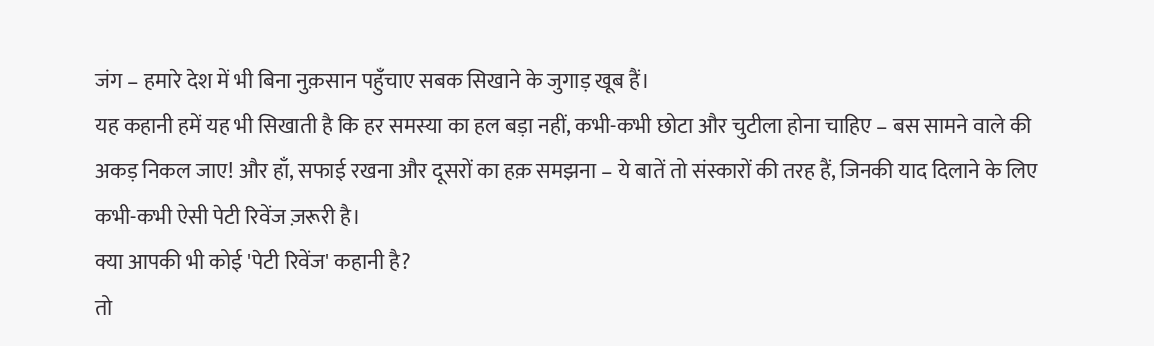जंग – हमारे देश में भी बिना नुक़सान पहुँचाए सबक सिखाने के जुगाड़ खूब हैं।
यह कहानी हमें यह भी सिखाती है कि हर समस्या का हल बड़ा नहीं, कभी-कभी छोटा और चुटीला होना चाहिए – बस सामने वाले की अकड़ निकल जाए! और हाँ, सफाई रखना और दूसरों का हक़ समझना – ये बातें तो संस्कारों की तरह हैं, जिनकी याद दिलाने के लिए कभी-कभी ऐसी पेटी रिवेंज ज़रूरी है।
क्या आपकी भी कोई 'पेटी रिवेंज' कहानी है?
तो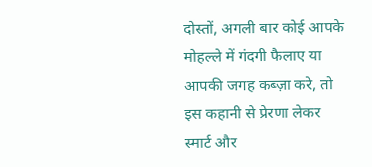दोस्तों, अगली बार कोई आपके मोहल्ले में गंदगी फैलाए या आपकी जगह कब्ज़ा करे, तो इस कहानी से प्रेरणा लेकर स्मार्ट और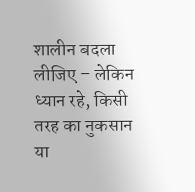शालीन बदला लीजिए – लेकिन ध्यान रहे, किसी तरह का नुकसान या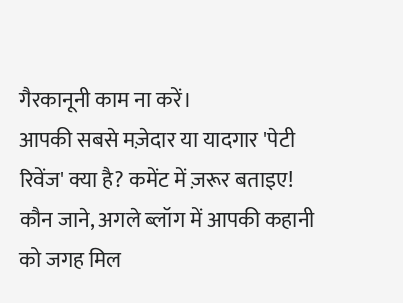गैरकानूनी काम ना करें।
आपकी सबसे मज़ेदार या यादगार 'पेटी रिवेंज' क्या है? कमेंट में ज़रूर बताइए! कौन जाने, अगले ब्लॉग में आपकी कहानी को जगह मिल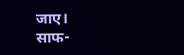जाए।
साफ-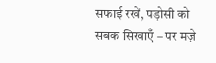सफाई रखें, पड़ोसी को सबक सिखाएँ – पर मज़े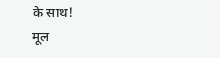के साथ!
मूल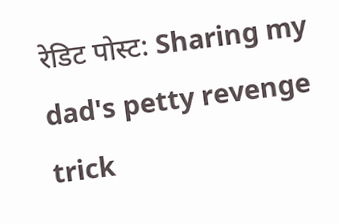रेडिट पोस्ट: Sharing my dad's petty revenge trick